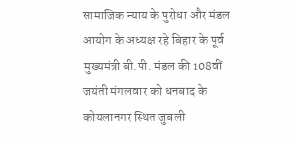सामाजिक न्याय के पुरोधा और मंडल आयोग के अध्यक्ष रहे बिहार के पूर्व मुख्यमंत्री बी.पी. मंडल की 108वीं जयंती मंगलवार को धनबाद के कोयलानगर स्थित जुबली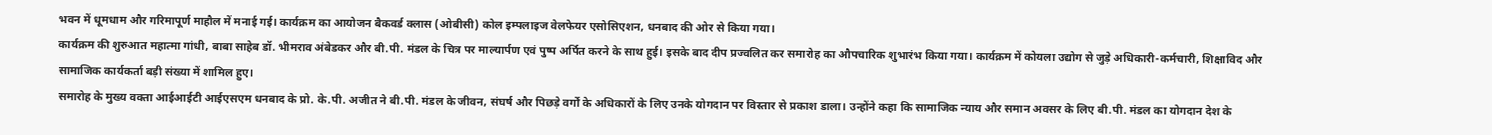भवन में धूमधाम और गरिमापूर्ण माहौल में मनाई गई। कार्यक्रम का आयोजन बैकवर्ड क्लास (ओबीसी) कोल इम्पलाइज वेलफेयर एसोसिएशन, धनबाद की ओर से किया गया।
कार्यक्रम की शुरुआत महात्मा गांधी, बाबा साहेब डॉ. भीमराव अंबेडकर और बी.पी. मंडल के चित्र पर माल्यार्पण एवं पुष्प अर्पित करने के साथ हुई। इसके बाद दीप प्रज्वलित कर समारोह का औपचारिक शुभारंभ किया गया। कार्यक्रम में कोयला उद्योग से जुड़े अधिकारी-कर्मचारी, शिक्षाविद और सामाजिक कार्यकर्ता बड़ी संख्या में शामिल हुए।
समारोह के मुख्य वक्ता आईआईटी आईएसएम धनबाद के प्रो. के.पी. अजीत ने बी.पी. मंडल के जीवन, संघर्ष और पिछड़े वर्गों के अधिकारों के लिए उनके योगदान पर विस्तार से प्रकाश डाला। उन्होंने कहा कि सामाजिक न्याय और समान अवसर के लिए बी.पी. मंडल का योगदान देश के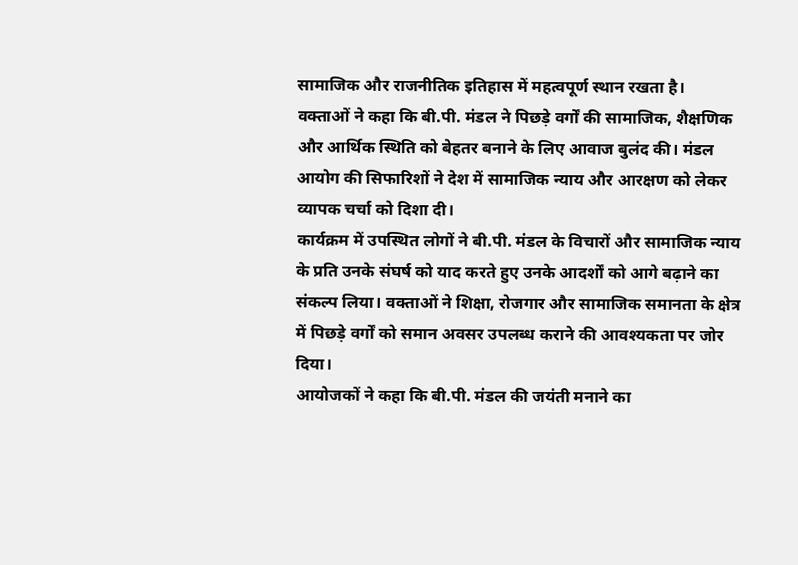सामाजिक और राजनीतिक इतिहास में महत्वपूर्ण स्थान रखता है।
वक्ताओं ने कहा कि बी.पी. मंडल ने पिछड़े वर्गों की सामाजिक, शैक्षणिक और आर्थिक स्थिति को बेहतर बनाने के लिए आवाज बुलंद की। मंडल आयोग की सिफारिशों ने देश में सामाजिक न्याय और आरक्षण को लेकर व्यापक चर्चा को दिशा दी।
कार्यक्रम में उपस्थित लोगों ने बी.पी. मंडल के विचारों और सामाजिक न्याय के प्रति उनके संघर्ष को याद करते हुए उनके आदर्शों को आगे बढ़ाने का संकल्प लिया। वक्ताओं ने शिक्षा, रोजगार और सामाजिक समानता के क्षेत्र में पिछड़े वर्गों को समान अवसर उपलब्ध कराने की आवश्यकता पर जोर दिया।
आयोजकों ने कहा कि बी.पी. मंडल की जयंती मनाने का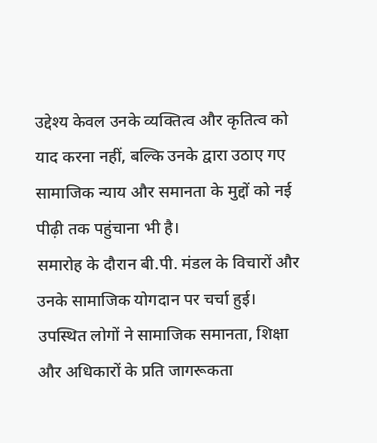उद्देश्य केवल उनके व्यक्तित्व और कृतित्व को याद करना नहीं, बल्कि उनके द्वारा उठाए गए सामाजिक न्याय और समानता के मुद्दों को नई पीढ़ी तक पहुंचाना भी है।
समारोह के दौरान बी.पी. मंडल के विचारों और उनके सामाजिक योगदान पर चर्चा हुई। उपस्थित लोगों ने सामाजिक समानता, शिक्षा और अधिकारों के प्रति जागरूकता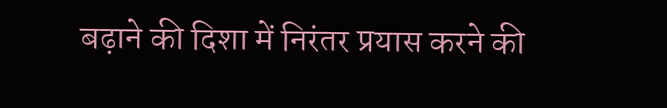बढ़ाने की दिशा में निरंतर प्रयास करने की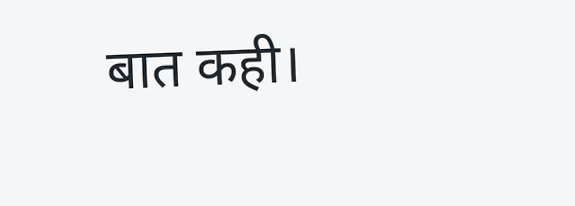बात कही।